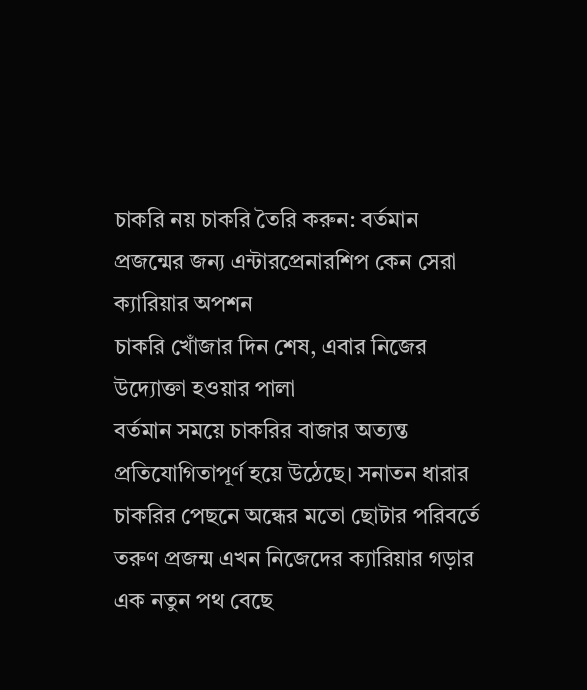চাকরি নয় চাকরি তৈরি করুন: বর্তমান প্রজন্মের জন্য এন্টারপ্রেনারশিপ কেন সেরা ক্যারিয়ার অপশন
চাকরি খোঁজার দিন শেষ, এবার নিজের উদ্যোক্তা হওয়ার পালা
বর্তমান সময়ে চাকরির বাজার অত্যন্ত প্রতিযোগিতাপূর্ণ হয়ে উঠেছে। সনাতন ধারার চাকরির পেছনে অন্ধের মতো ছোটার পরিবর্তে তরুণ প্রজন্ম এখন নিজেদের ক্যারিয়ার গড়ার এক নতুন পথ বেছে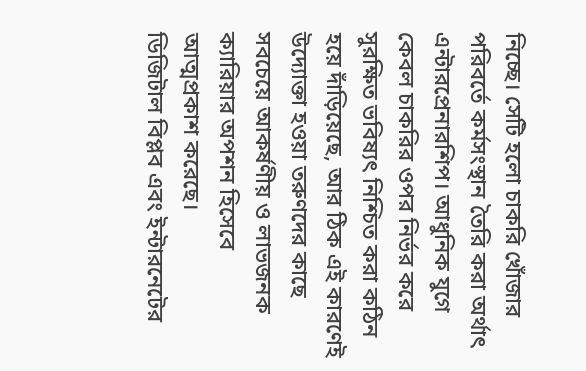নিচ্ছে। সেটি হলো চাকরি খোঁজার পরিবর্তে কর্মসংস্থান তৈরি করা অর্থাৎ এন্টারপ্রেনারশিপ। আধুনিক যুগে কেবল চাকরির ওপর নির্ভর করে সুরক্ষিত ভবিষ্যৎ নিশ্চিত করা কঠিন হয়ে দাঁড়িয়েছে, আর ঠিক এই কারণেই উদ্যোক্তা হওয়া তরুণদের কাছে সবচেয়ে আকর্ষণীয় ও লাভজনক ক্যারিয়ার অপশন হিসেবে আত্মপ্রকাশ করেছে।
ডিজিটাল বিপ্লব এবং ইন্টারনেটের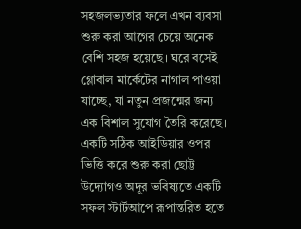সহজলভ্যতার ফলে এখন ব্যবসা শুরু করা আগের চেয়ে অনেক বেশি সহজ হয়েছে। ঘরে বসেই গ্লোবাল মার্কেটের নাগাল পাওয়া যাচ্ছে, যা নতুন প্রজন্মের জন্য এক বিশাল সুযোগ তৈরি করেছে। একটি সঠিক আইডিয়ার ওপর ভিত্তি করে শুরু করা ছোট্ট উদ্যোগও অদূর ভবিষ্যতে একটি সফল স্টার্টআপে রূপান্তরিত হতে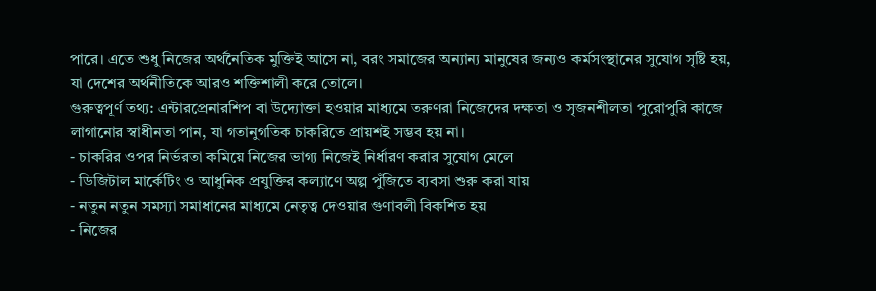পারে। এতে শুধু নিজের অর্থনৈতিক মুক্তিই আসে না, বরং সমাজের অন্যান্য মানুষের জন্যও কর্মসংস্থানের সুযোগ সৃষ্টি হয়, যা দেশের অর্থনীতিকে আরও শক্তিশালী করে তোলে।
গুরুত্বপূর্ণ তথ্য: এন্টারপ্রেনারশিপ বা উদ্যোক্তা হওয়ার মাধ্যমে তরুণরা নিজেদের দক্ষতা ও সৃজনশীলতা পুরোপুরি কাজে লাগানোর স্বাধীনতা পান, যা গতানুগতিক চাকরিতে প্রায়শই সম্ভব হয় না।
- চাকরির ওপর নির্ভরতা কমিয়ে নিজের ভাগ্য নিজেই নির্ধারণ করার সুযোগ মেলে
- ডিজিটাল মার্কেটিং ও আধুনিক প্রযুক্তির কল্যাণে অল্প পুঁজিতে ব্যবসা শুরু করা যায়
- নতুন নতুন সমস্যা সমাধানের মাধ্যমে নেতৃত্ব দেওয়ার গুণাবলী বিকশিত হয়
- নিজের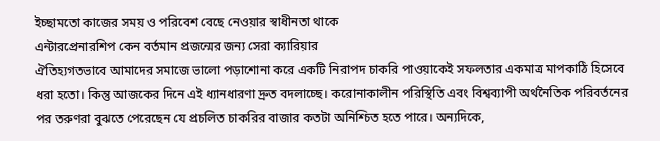ইচ্ছামতো কাজের সময় ও পরিবেশ বেছে নেওয়ার স্বাধীনতা থাকে
এন্টারপ্রেনারশিপ কেন বর্তমান প্রজন্মের জন্য সেরা ক্যারিয়ার
ঐতিহ্যগতভাবে আমাদের সমাজে ভালো পড়াশোনা করে একটি নিরাপদ চাকরি পাওয়াকেই সফলতার একমাত্র মাপকাঠি হিসেবে ধরা হতো। কিন্তু আজকের দিনে এই ধ্যানধারণা দ্রুত বদলাচ্ছে। করোনাকালীন পরিস্থিতি এবং বিশ্বব্যাপী অর্থনৈতিক পরিবর্তনের পর তরুণরা বুঝতে পেরেছেন যে প্রচলিত চাকরির বাজার কতটা অনিশ্চিত হতে পারে। অন্যদিকে,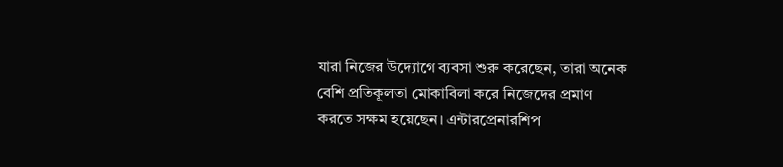যারা নিজের উদ্যোগে ব্যবসা শুরু করেছেন, তারা অনেক বেশি প্রতিকূলতা মোকাবিলা করে নিজেদের প্রমাণ করতে সক্ষম হয়েছেন। এন্টারপ্রেনারশিপ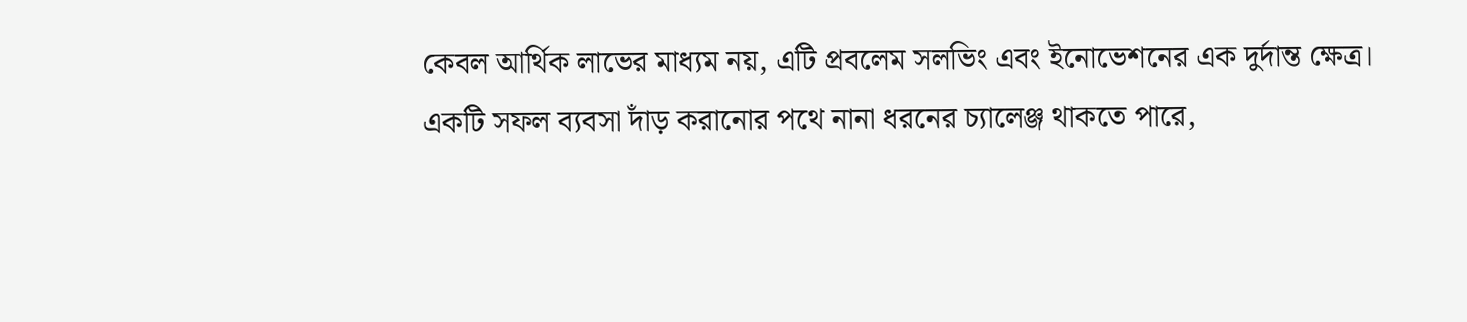কেবল আর্থিক লাভের মাধ্যম নয়, এটি প্রবলেম সলভিং এবং ইনোভেশনের এক দুর্দান্ত ক্ষেত্র।
একটি সফল ব্যবসা দাঁড় করানোর পথে নানা ধরনের চ্যালেঞ্জ থাকতে পারে,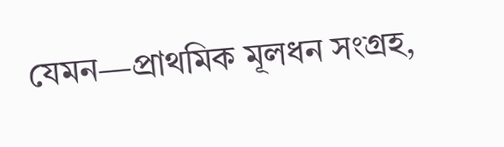যেমন—প্রাথমিক মূলধন সংগ্রহ,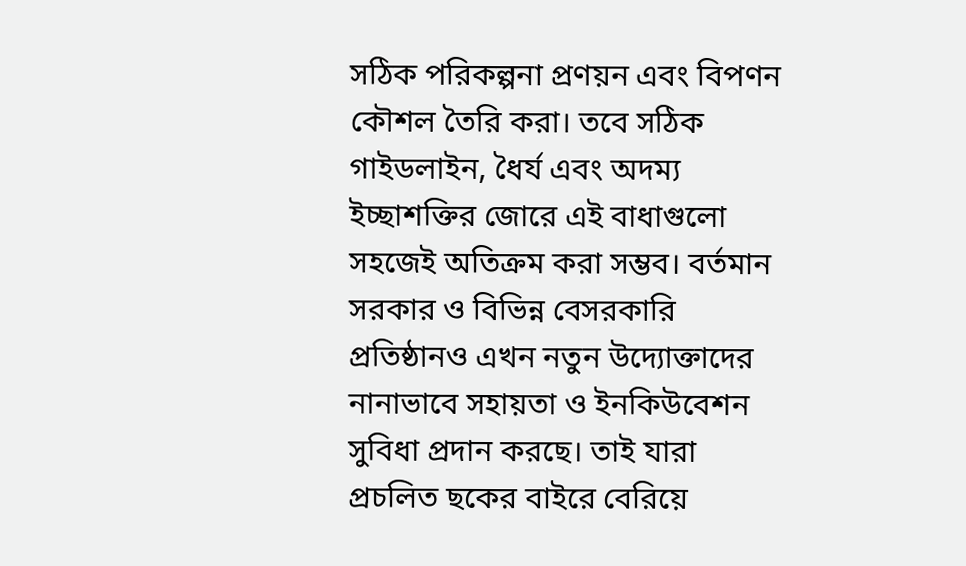সঠিক পরিকল্পনা প্রণয়ন এবং বিপণন কৌশল তৈরি করা। তবে সঠিক গাইডলাইন, ধৈর্য এবং অদম্য ইচ্ছাশক্তির জোরে এই বাধাগুলো সহজেই অতিক্রম করা সম্ভব। বর্তমান সরকার ও বিভিন্ন বেসরকারি প্রতিষ্ঠানও এখন নতুন উদ্যোক্তাদের নানাভাবে সহায়তা ও ইনকিউবেশন সুবিধা প্রদান করছে। তাই যারা প্রচলিত ছকের বাইরে বেরিয়ে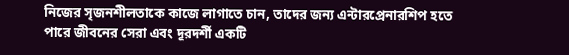নিজের সৃজনশীলতাকে কাজে লাগাতে চান, তাদের জন্য এন্টারপ্রেনারশিপ হতে পারে জীবনের সেরা এবং দূরদর্শী একটি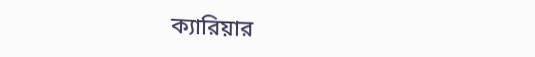ক্যারিয়ার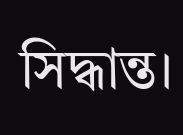সিদ্ধান্ত।